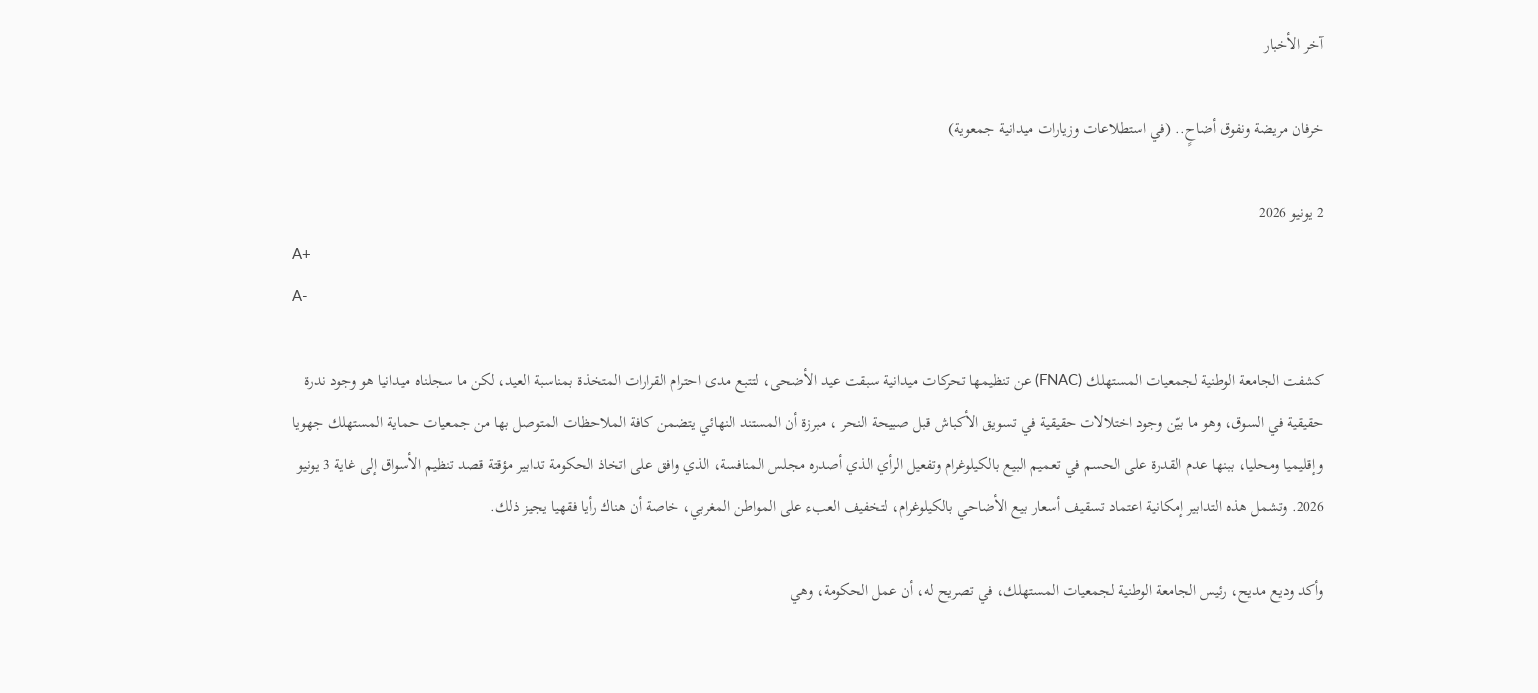آخر الأخبار

خرفان مريضة ونفوق أضاحٍ.. (في استطلاعات وزيارات ميدانية جمعوية)

2 يونيو 2026
A+
A-

كشفت الجامعة الوطنية لجمعيات المستهلك (FNAC) عن تنظيمها تحركات ميدانية سبقت عيد الأضحى، لتتبع مدى احترام القرارات المتخذة بمناسبة العيد، لكن ما سجلناه ميدانيا هو وجود ندرة حقيقية في السوق، وهو ما بيّن وجود اختلالات حقيقية في تسويق الأكباش قبل صبيحة النحر ، مبرزة أن المستند النهائي يتضمن كافة الملاحظات المتوصل بها من جمعيات حماية المستهلك جهويا وإقليميا ومحليا، ببنها عدم القدرة على الحسم في تعميم البيع بالكيلوغرام وتفعيل الرأي الذي أصدره مجلس المنافسة، الذي وافق على اتخاذ الحكومة تدابير مؤقتة قصد تنظيم الأسواق إلى غاية 3 يونيو 2026. وتشمل هذه التدابير إمكانية اعتماد تسقيف أسعار بيع الأضاحي بالكيلوغرام، لتخفيف العبء على المواطن المغربي، خاصة أن هناك رأيا فقهيا يجيز ذلك.

وأكد وديع مديح، رئيس الجامعة الوطنية لجمعيات المستهلك، في تصريح له، أن عمل الحكومة، وهي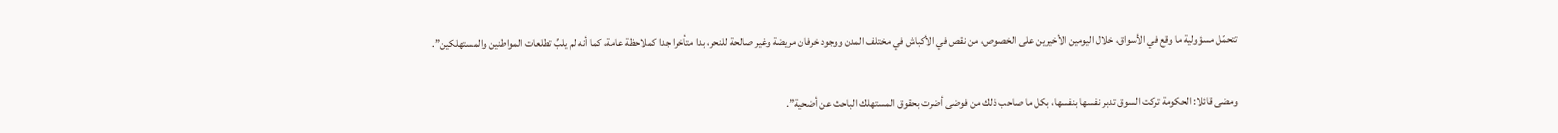تتحمّل مسؤولية ما وقع في الأسواق، خلال اليومين الأخيرين على الخصوص، من نقص في الأكباش في مختلف المدن ووجود خرفان مريضة وغير صالحة للنحر، بدا متأخرا جدا كملاحظة عامة، كما أنه لم يلبِّ تطلعات المواطنين والمستهلكين”.

ومضى قائلا: الحكومة تركت السوق تدبر نفسها بنفسها، بكل ما صاحب ذلك من فوضى أضرت بحقوق المستهلك الباحث عن أضحية”.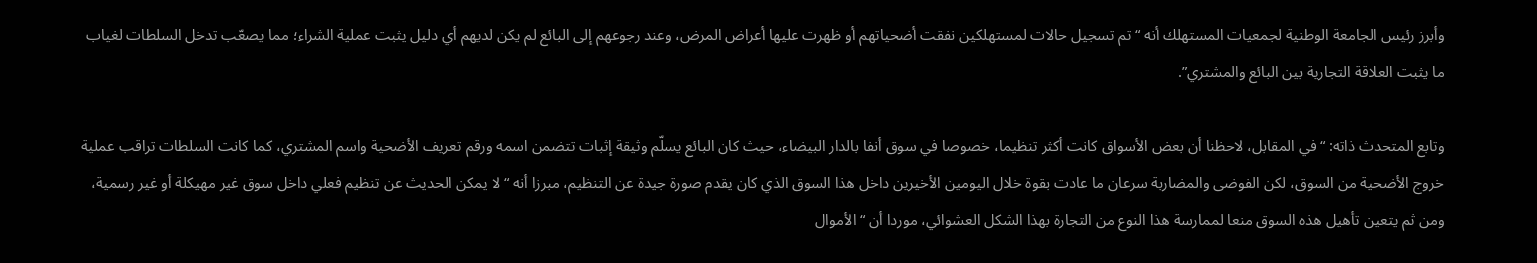وأبرز رئيس الجامعة الوطنية لجمعيات المستهلك أنه “تم تسجيل حالات لمستهلكين نفقت أضحياتهم أو ظهرت عليها أعراض المرض، وعند رجوعهم إلى البائع لم يكن لديهم أي دليل يثبت عملية الشراء؛ مما يصعّب تدخل السلطات لغياب ما يثبت العلاقة التجارية بين البائع والمشتري”.

وتابع المتحدث ذاته: “في المقابل، لاحظنا أن بعض الأسواق كانت أكثر تنظيما، خصوصا في سوق أنفا بالدار البيضاء، حيث كان البائع يسلّم وثيقة إثبات تتضمن اسمه ورقم تعريف الأضحية واسم المشتري، كما كانت السلطات تراقب عملية خروج الأضحية من السوق، لكن الفوضى والمضاربة سرعان ما عادت بقوة خلال اليومين الأخيرين داخل هذا السوق الذي كان يقدم صورة جيدة عن التنظيم، مبرزا أنه “لا يمكن الحديث عن تنظيم فعلي داخل سوق غير مهيكلة أو غير رسمية، ومن ثم يتعين تأهيل هذه السوق منعا لممارسة هذا النوع من التجارة بهذا الشكل العشوائي، موردا أن “الأموال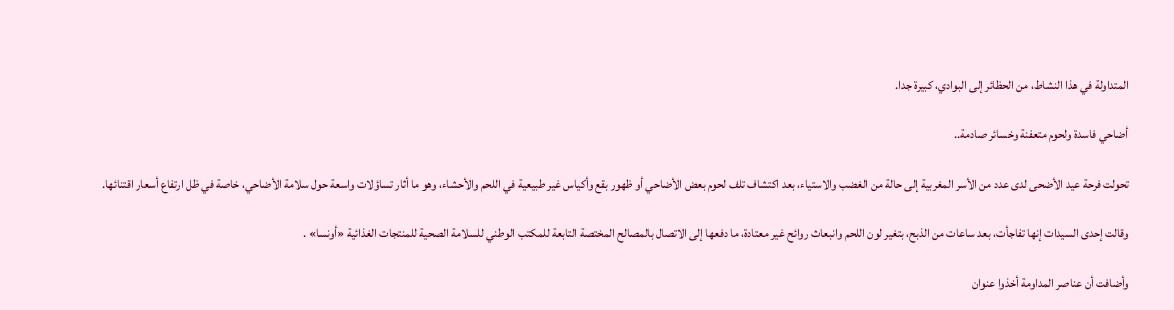المتداولة في هذا النشاط، من الحظائر إلى البوادي، كبيرة جدا.

أضاحي فاسدة ولحوم متعفنة وخسائر صادمة..

تحولت فرحة عيد الأضحى لدى عدد من الأسر المغربية إلى حالة من الغضب والاستياء، بعد اكتشاف تلف لحوم بعض الأضاحي أو ظهور بقع وأكياس غير طبيعية في اللحم والأحشاء، وهو ما أثار تساؤلات واسعة حول سلامة الأضاحي، خاصة في ظل ارتفاع أسعار اقتنائها.

وقالت إحدى السيدات إنها تفاجأت، بعد ساعات من الذبح، بتغير لون اللحم وانبعاث روائح غير معتادة، ما دفعها إلى الاتصال بالمصالح المختصة التابعة للمكتب الوطني للسلامة الصحية للمنتجات الغذائية «أونسا» .

وأضافت أن عناصر المداومة أخذوا عنوان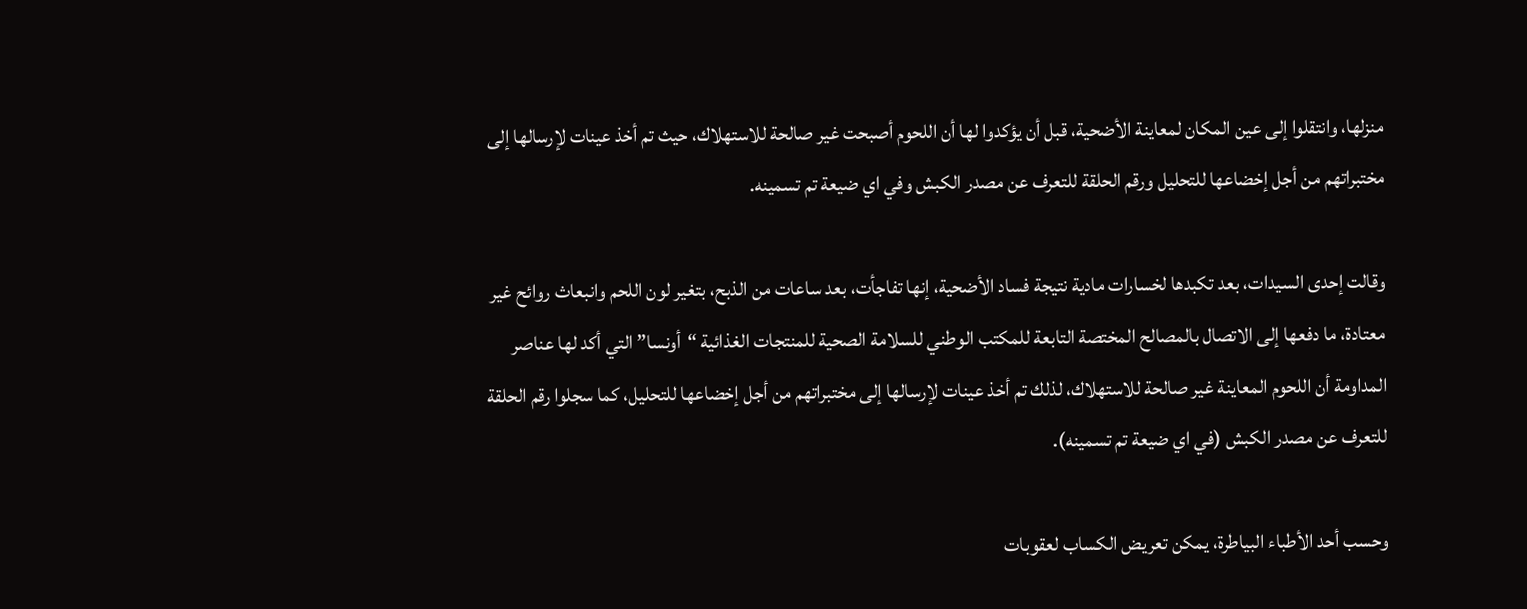منزلها، وانتقلوا إلى عين المكان لمعاينة الأضحية، قبل أن يؤكدوا لها أن اللحوم أصبحت غير صالحة للاستهلاك، حيث تم أخذ عينات لإرسالها إلى مختبراتهم من أجل إخضاعها للتحليل ورقم الحلقة للتعرف عن مصدر الكبش وفي اي ضيعة تم تسمينه.

وقالت إحدى السيدات، بعد تكبدها لخسارات مادية نتيجة فساد الأضحية، إنها تفاجأت، بعد ساعات من الذبح، بتغير لون اللحم وانبعاث روائح غير معتادة، ما دفعها إلى الاتصال بالمصالح المختصة التابعة للمكتب الوطني للسلامة الصحية للمنتجات الغذائية “أونسا” التي أكد لها عناصر المداومة أن اللحوم المعاينة غير صالحة للاستهلاك، لذلك تم أخذ عينات لإرسالها إلى مختبراتهم من أجل إخضاعها للتحليل، كما سجلوا رقم الحلقة للتعرف عن مصدر الكبش (في اي ضيعة تم تسمينه).

وحسب أحد الأطباء البياطرة، يمكن تعريض الكساب لعقوبات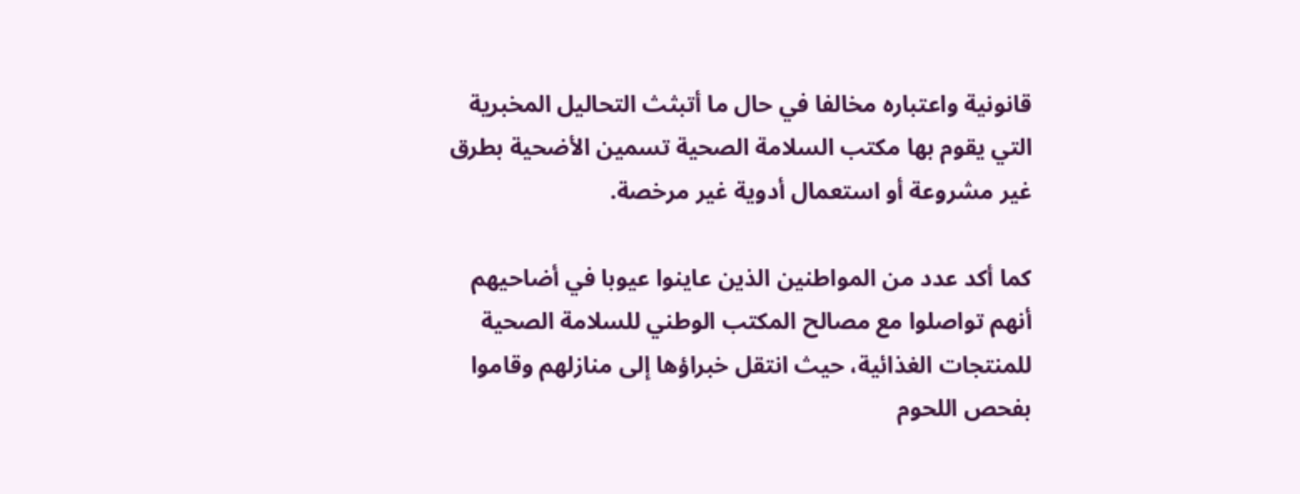قانونية واعتباره مخالفا في حال ما أتبثث التحاليل المخبرية التي يقوم بها مكتب السلامة الصحية تسمين الأضحية بطرق غير مشروعة أو استعمال أدوية غير مرخصة.

كما أكد عدد من المواطنين الذين عاينوا عيوبا في أضاحيهم أنهم تواصلوا مع مصالح المكتب الوطني للسلامة الصحية للمنتجات الغذائية، حيث انتقل خبراؤها إلى منازلهم وقاموا بفحص اللحوم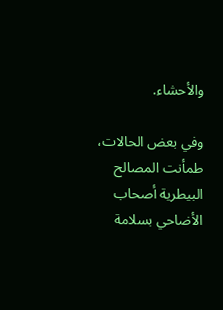والأحشاء.

وفي بعض الحالات، طمأنت المصالح البيطرية أصحاب الأضاحي بسلامة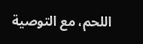اللحم، مع التوصية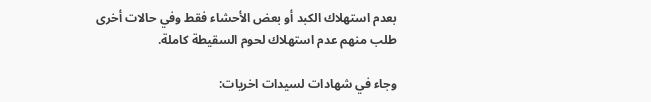بعدم استهلاك الكبد أو بعض الأحشاء فقط وفي حالات أخرى طلب منهم عدم استهلاك لحوم السقيطة كاملة.

وجاء في شهادات لسيدات اخريات: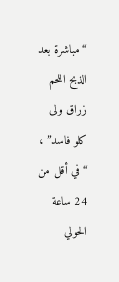“مباشرة بعد الذبح اللحم زراق ولى كلو فاسد” ، “في أقل من 24 ساعة الحولي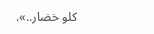كلو خضار..».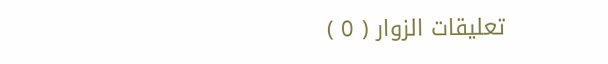تعليقات الزوار ( 0 )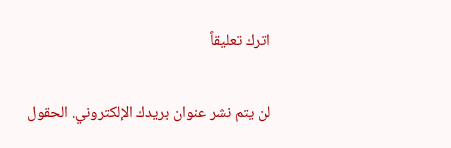اترك تعليقاً

لن يتم نشر عنوان بريدك الإلكتروني. الحقول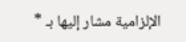الإلزامية مشار إليها بـ *